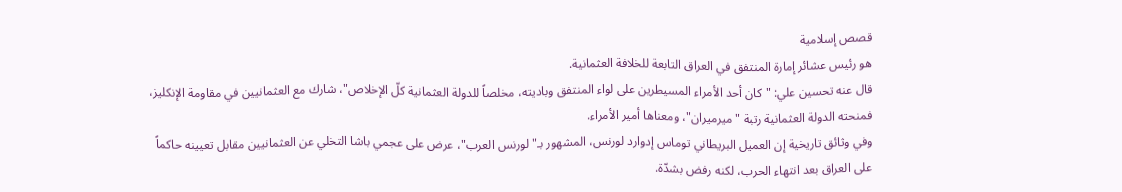قصص إسلامية
هو رئيس عشائر إمارة المنتفق في العراق التابعة للخلافة العثمانية.
قال عنه تحسين علي: "كان أحد الأمراء المسيطرين على لواء المنتفق وباديته، مخلصاً للدولة العثمانية كلّ الإخلاص"، شارك مع العثمانيين في مقاومة الإنكليز، فمنحته الدولة العثمانية رتبة "ميرميران"، ومعناها أمير الأمراء.
وفي وثائق تاريخية إن العميل البريطاني توماس إدوارد لورنس، المشهور بـ"لورنس العرب"، عرض على عجمي باشا التخلي عن العثمانيين مقابل تعيينه حاكماً على العراق بعد انتهاء الحرب، لكنه رفض بشدّة.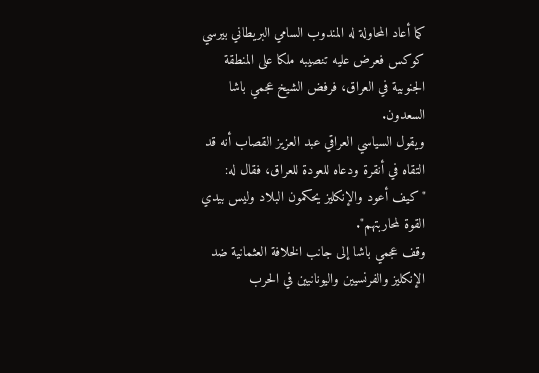كما أعاد المحاولة له المندوب السامي البريطاني بيرسي كوكس فعرض عليه تنصيبه ملكا على المنطقة الجنوبية في العراق، فرفض الشيخ عجمي باشا السعدون.
ويقول السياسي العراقي عبد العزيز القصاب أنه قد التقاه في أنقرة ودعاه للعودة للعراق، فقال له: "كيف أعود والإنكليز يحكمون البلاد وليس بيدي القوة لمحاربتهم".
وقف عجمي باشا إلى جانب الخلافة العثمانية ضد الإنكليز والفرنسيين واليونانيين في الحرب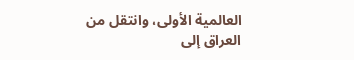العالمية الأولى، وانتقل من العراق إلى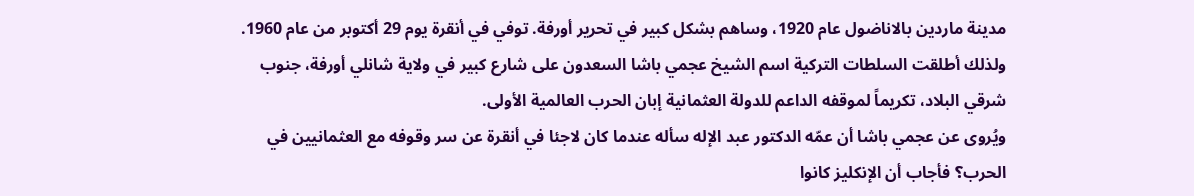مدينة ماردين بالاناضول عام 1920، وساهم بشكل كبير في تحرير أورفة. توفي في أنقرة يوم 29 أكتوبر من عام 1960. ولذلك أطلقت السلطات التركية اسم الشيخ عجمي باشا السعدون على شارع كبير في ولاية شانلي أورفة، جنوب شرقي البلاد، تكريماً لموقفه الداعم للدولة العثمانية إبان الحرب العالمية الأولى.
ويُروى عن عجمي باشا أن عمّه الدكتور عبد الإله سأله عندما كان لاجئا في أنقرة عن سر وقوفه مع العثمانيين في الحرب؟ فأجاب أن الإنكليز كانوا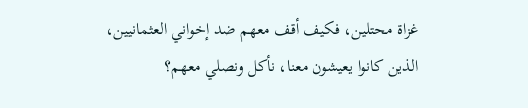غزاة محتلين، فكيف أقف معهم ضد إخواني العثمانيين، الذين كانوا يعيشون معنا، نأكل ونصلي معهم؟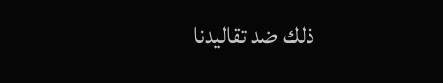ذلك ضد تقاليدنا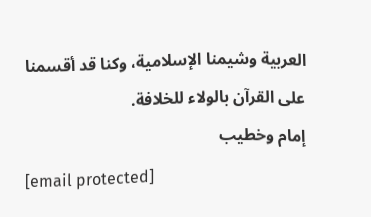العربية وشيمنا الإسلامية، وكنا قد أقسمنا على القرآن بالولاء للخلافة.
إمام وخطيب
[email protected]